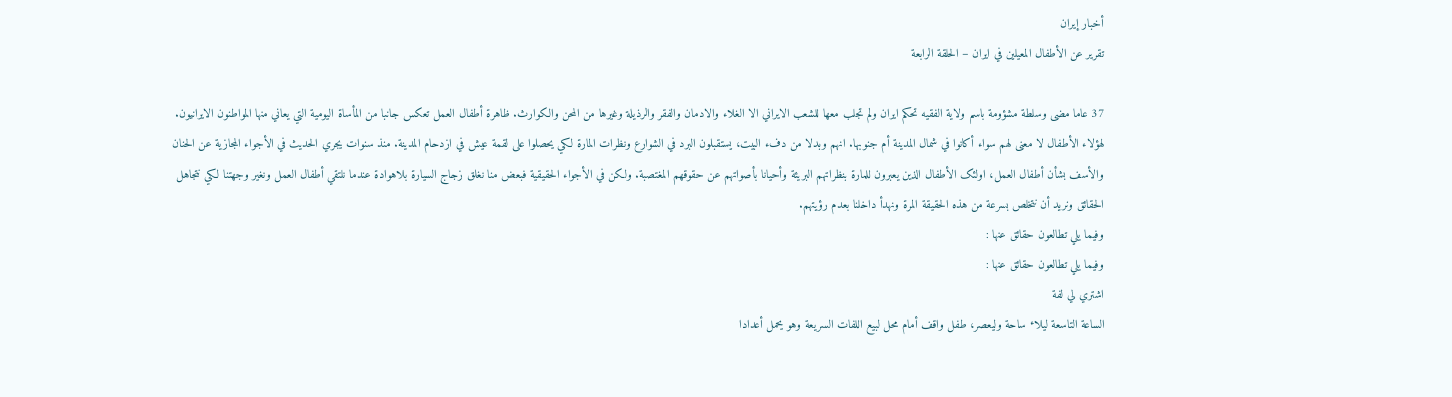أخبار إيران
تقرير عن الأطفال المعيلين في ايران – الحلقة الرابعة

37 عاما مضی وسلطة مشؤومة باسم ولاية الفقيه تحکم ايران ولم تجلب معها للشعب الايراني الا الغلاء والادمان والفقر والرذيلة وغيرها من المحن والکوارث. ظاهرة أطفال العمل تعکس جانبا من المأساة اليومية التي يعاني منها المواطنون الايرانيون. لهؤلاء الأطفال لا معنی لهم سواء أکانوا في شمال المدينة أم جنوبها. انهم وبدلا من دفء البيت، يستقبلون البرد في الشوارع ونظرات المارة لکي يحصلوا علی لقمة عيش في ازدحام المدينة. منذ سنوات يجري الحديث في الأجواء المجازية عن الحنان والأسف بشأن أطفال العمل، اولئک الأطفال الذين يعبرون للمارة بنظراتهم البريئة وأحيانا بأصواتهم عن حقوقهم المغتصبة. ولکن في الأجواء الحقيقية فبعض منا نغلق زجاج السيارة بلاهوادة عندما نلتقي أطفال العمل ونغير وجهتنا لکي نتجاهل الحقائق ونريد أن نتخلص بسرعة من هذه الحقيقة المرة ونهدأ داخلنا بعدم رؤيتهم.
وفيما يلي تطالعون حقائق عنها :
وفيما يلي تطالعون حقائق عنها :
اشتري لي لفة
الساعة التاسعة ليلاٴ ساحة وليعصر، طفل واقف أمام محل لبيع اللفات السريعة وهو يحمل أعدادا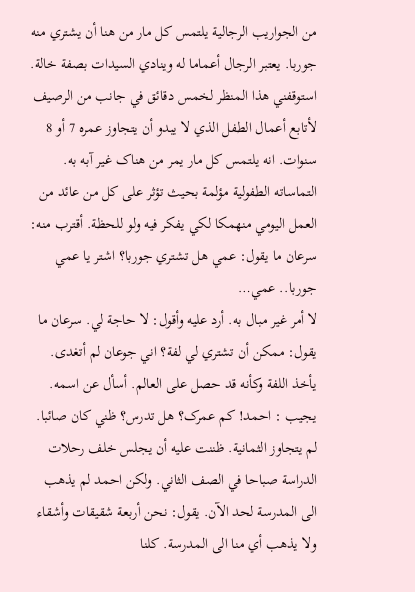من الجواريب الرجالية يلتمس کل مار من هنا أن يشتري منه جوربا. يعتبر الرجال أعماما له وينادي السيدات بصفة خالة. استوقفني هذا المنظر لخمس دقائق في جانب من الرصيف لأتابع أعمال الطفل الذي لا يبدو أن يتجاوز عمره 7 أو 8 سنوات. انه يلتمس کل مار يمر من هناک غير آبه به. التماساته الطفولية مؤلمة بحيث تؤثر علی کل من عائد من العمل اليومي منهمکا لکي يفکر فيه ولو للحظة. أقترب منه: سرعان ما يقول: عمي هل تشتري جوربا؟ اشتر يا عمي جوربا.. عمي…
لا أمر غير مبال به. أرد عليه وأقول: لا حاجة لي. سرعان ما يقول: ممکن أن تشتري لي لفة؟ اني جوعان لم أتغدی. يأخذ اللفة وکأنه قد حصل علی العالم. أسأل عن اسمه. يجيب : احمد! کم عمرک؟ هل تدرس؟ ظني کان صائبا. لم يتجاوز الثمانية. ظننت عليه أن يجلس خلف رحلات الدراسة صباحا في الصف الثاني. ولکن احمد لم يذهب الی المدرسة لحد الآن. يقول: نحن أربعة شقيقات وأشقاء ولا يذهب أي منا الی المدرسة. کلنا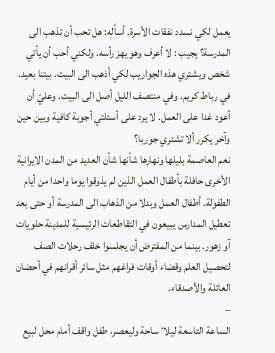يعمل لکي نسدد نفقات الأسرة. أسأله: هل تحب أن تذهب الی المدرسة؟ يجيب : لا أعرف وهو يهز رأسه. ولکني أحب أن يأتي شخص ويشتري هذه الجواريب لکي أذهب الی البيت. بيتنا بعيد. في رباط کريم. وفي منتصف الليل أصل الی البيت. وعليّ أن أعود غدا علی العمل. لا يرد علی أسئلتي أجوبة کافية وبين حين وآخر يکرر ألا تشتري جوربا؟
نعم العاصمة بليلها ونهارها شأنها شأن العديد من المدن الايرانية الأخری حافلة بأطفال العمل الذين لم يذوقوا يوما واحدا من أيام الطفولة. أطفال العمل وبدلا من الذهاب الی المدرسة أو حتی بعد تعطيل المدارس يبيعون في التقاطعات الرئيسية للمدينة حلويات آو زهور. بينما من المفترض أن يجلسوا خلف رحلات الصف لتحصيل العلم وقضاء أوقات فراغهم مثل سائر أقرانهم في أحضان العائلة والأصدقاء.
–
الساعة التاسعة ليلاٴ ساحة وليعصر، طفل واقف أمام محل لبيع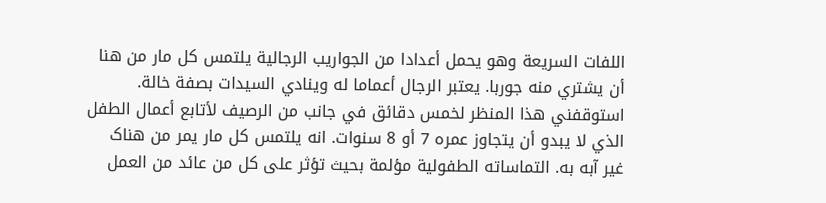اللفات السريعة وهو يحمل أعدادا من الجواريب الرجالية يلتمس کل مار من هنا أن يشتري منه جوربا. يعتبر الرجال أعماما له وينادي السيدات بصفة خالة. استوقفني هذا المنظر لخمس دقائق في جانب من الرصيف لأتابع أعمال الطفل الذي لا يبدو أن يتجاوز عمره 7 أو 8 سنوات. انه يلتمس کل مار يمر من هناک غير آبه به. التماساته الطفولية مؤلمة بحيث تؤثر علی کل من عائد من العمل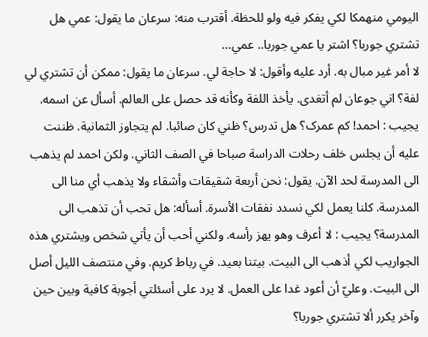اليومي منهمکا لکي يفکر فيه ولو للحظة. أقترب منه: سرعان ما يقول: عمي هل تشتري جوربا؟ اشتر يا عمي جوربا.. عمي…
لا أمر غير مبال به. أرد عليه وأقول: لا حاجة لي. سرعان ما يقول: ممکن أن تشتري لي لفة؟ اني جوعان لم أتغدی. يأخذ اللفة وکأنه قد حصل علی العالم. أسأل عن اسمه. يجيب : احمد! کم عمرک؟ هل تدرس؟ ظني کان صائبا. لم يتجاوز الثمانية. ظننت عليه أن يجلس خلف رحلات الدراسة صباحا في الصف الثاني. ولکن احمد لم يذهب الی المدرسة لحد الآن. يقول: نحن أربعة شقيقات وأشقاء ولا يذهب أي منا الی المدرسة. کلنا يعمل لکي نسدد نفقات الأسرة. أسأله: هل تحب أن تذهب الی المدرسة؟ يجيب : لا أعرف وهو يهز رأسه. ولکني أحب أن يأتي شخص ويشتري هذه الجواريب لکي أذهب الی البيت. بيتنا بعيد. في رباط کريم. وفي منتصف الليل أصل الی البيت. وعليّ أن أعود غدا علی العمل. لا يرد علی أسئلتي أجوبة کافية وبين حين وآخر يکرر ألا تشتري جوربا؟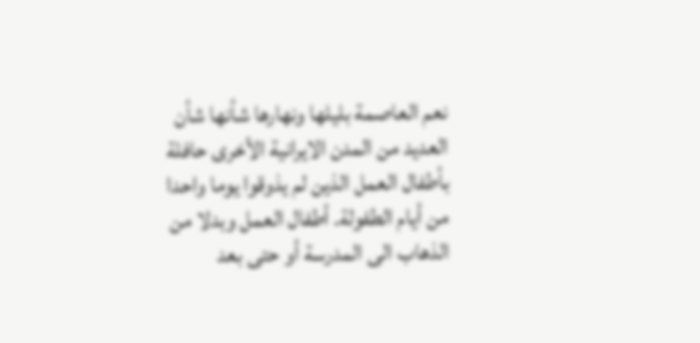نعم العاصمة بليلها ونهارها شأنها شأن العديد من المدن الايرانية الأخری حافلة بأطفال العمل الذين لم يذوقوا يوما واحدا من أيام الطفولة. أطفال العمل وبدلا من الذهاب الی المدرسة أو حتی بعد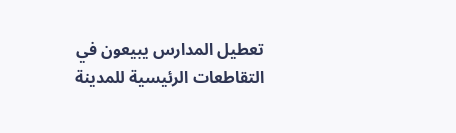تعطيل المدارس يبيعون في التقاطعات الرئيسية للمدينة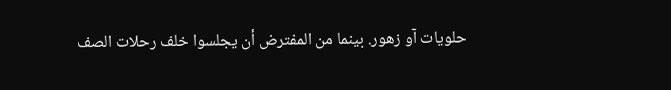حلويات آو زهور. بينما من المفترض أن يجلسوا خلف رحلات الصف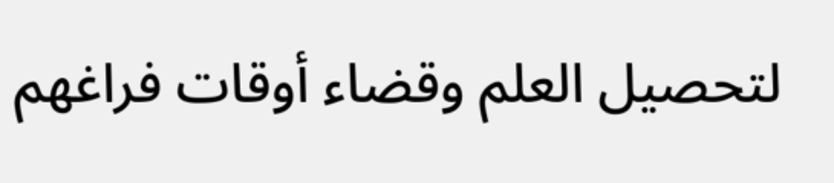لتحصيل العلم وقضاء أوقات فراغهم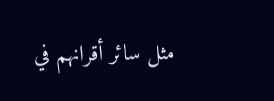مثل سائر أقرانهم في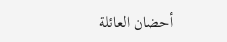أحضان العائلة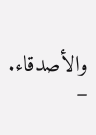والأصدقاء.
–